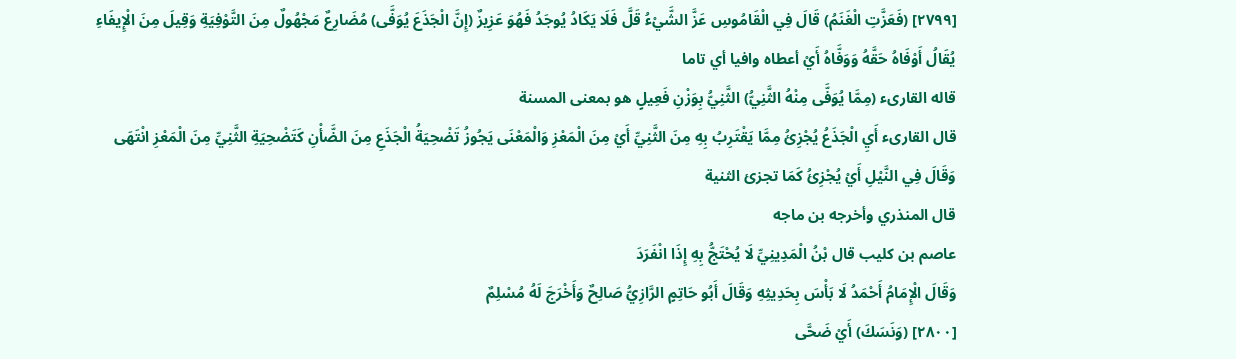[٢٧٩٩] (فَعَزَّتِ الْغَنَمُ) قَالَ فِي الْقَامُوسِ عَزَّ الشَّيْءُ قَلَّ فَلَا يَكَادُ يُوجَدُ فَهُوَ عَزِيزٌ (إِنَّ الْجَذَعَ يُوَفَّى) مُضَارِعٌ مَجْهُولٌ مِنَ التَّوْفِيَةِ وَقِيلَ مِنَ الْإِيفَاءِ يُقَالُ أَوْفَاهُ حَقَّهُ وَوَفَّاهُ أَيْ أعطاه وافيا أي تاما
قاله القارىء (مِمَّا يُوَفَّى مِنْهُ الثَّنِيُّ) الثَّنِيُّ بِوَزْنِ فَعِيلٍ هو بمعنى المسنة
قال القارىء أَيِ الْجَذَعُ يُجْزِئُ مِمَّا يَقْتَرِبُ بِهِ مِنَ الثَّنِيِّ أَيْ مِنَ الْمَعْزِ وَالْمَعْنَى يَجُوزُ تَضْحِيَةُ الْجَذَعِ مِنَ الضَّأْنِ كَتَضْحِيَةِ الثَّنِيِّ مِنَ الْمَعْزِ انْتَهَى
وَقَالَ فِي النَّيْلِ أَيْ يُجْزِئُ كَمَا تجزئ الثنية
قال المنذري وأخرجه بن ماجه
عاصم بن كليب قال بْنُ الْمَدِينِيِّ لَا يُحْتَجُّ بِهِ إِذَا انْفَرَدَ
وَقَالَ الْإِمَامُ أَحْمَدُ لَا بَأْسَ بِحَدِيثِهِ وَقَالَ أَبُو حَاتِمٍ الرَّازِيُّ صَالِحٌ وَأَخْرَجَ لَهُ مُسْلِمٌ
[٢٨٠٠] (وَنَسَكَ) أَيْ ضَحَّى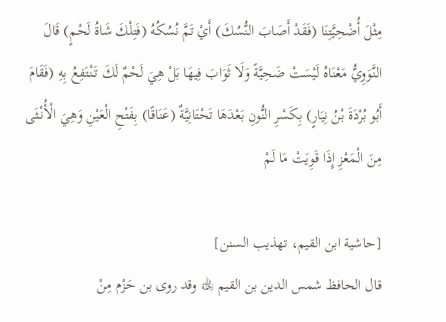مِثْلَ أُضْحِيَّتِنَا (فَقَدْ أَصَابَ النُّسُكَ) أَيْ تَمَّ نُسُكُهُ (فَتِلْكَ شَاةُ لَحْمٍ) قَالَ النَّوَوِيُّ مَعْنَاهُ لَيْسَتْ ضَحِيَّةً وَلَا ثَوَابَ فِيهَا بَلْ هِيَ لَحْمٌ لَكَ تَنْتَفِعُ بِهِ (فَقَامَ أَبُو بُرْدَةَ بْنُ نِيَارٍ) بِكَسْرِ النُّونِ بَعْدَهَا تَحْتَانِيَّةٌ (عَنَاقًا) بِفَتْحِ الْعَيْنِ وَهِيَ الْأُنْثَى مِنَ الْمَعْزِ إِذَا قَوِيَتْ مَا لَمْ

[حاشية ابن القيم، تهذيب السنن]
قال الحافظ شمس الدين بن القيم ﵀ وقد روى بن حَزْم مِنْ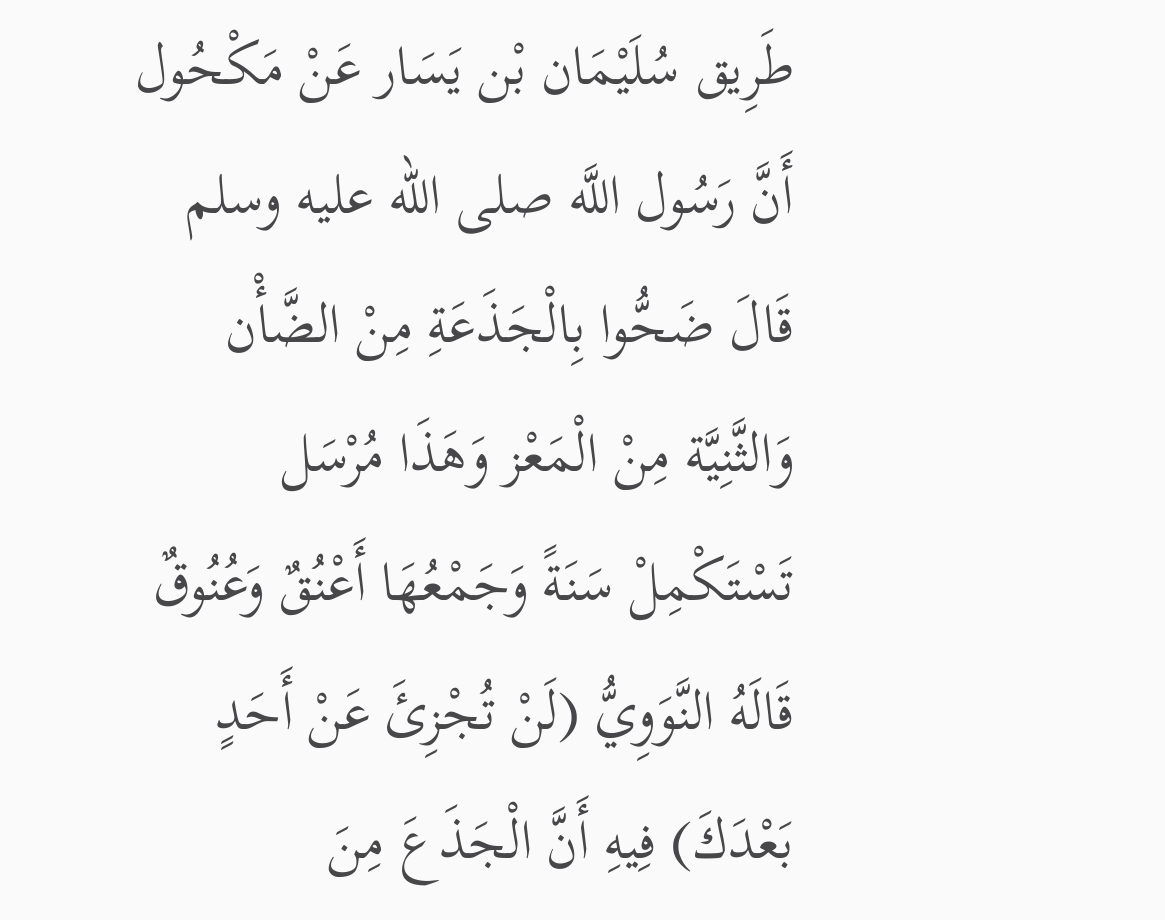طَرِيق سُلَيْمَان بْن يَسَار عَنْ مَكْحُول أَنَّ رَسُول اللَّه صلى الله عليه وسلم قَالَ ضَحُّوا بِالْجَذَعَةِ مِنْ الضَّأْن وَالثَّنِيَّة مِنْ الْمَعْز وَهَذَا مُرْسَل تَسْتَكْمِلْ سَنَةً وَجَمْعُهَا أَعْنُقٌ وَعُنُوقٌ قَالَهُ النَّوَوِيُّ (لَنْ تُجْزِئَ عَنْ أَحَدٍ بَعْدَكَ) فِيهِ أَنَّ الْجَذَعَ مِنَ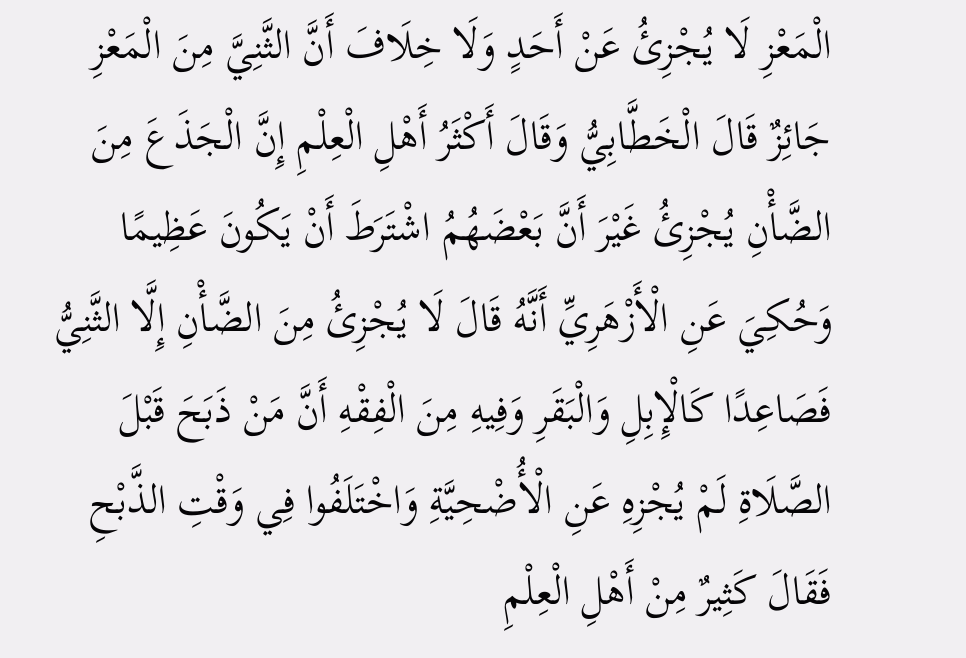الْمَعْزِ لَا يُجْزِئُ عَنْ أَحَدٍ وَلَا خِلَافَ أَنَّ الثَّنِيَّ مِنَ الْمَعْزِ جَائِزٌ قَالَ الْخَطَّابِيُّ وَقَالَ أَكْثَرُ أَهْلِ الْعِلْمِ إِنَّ الْجَذَعَ مِنَ الضَّأْنِ يُجْزِئُ غَيْرَ أَنَّ بَعْضَهُمُ اشْتَرَطَ أَنْ يَكُونَ عَظِيمًا وَحُكِيَ عَنِ الْأَزْهَرِيِّ أَنَّهُ قَالَ لَا يُجْزِئُ مِنَ الضَّأْنِ إِلَّا الثَّنِيُّ فَصَاعِدًا كَالْإِبِلِ وَالْبَقَرِ وَفِيهِ مِنَ الْفِقْهِ أَنَّ مَنْ ذَبَحَ قَبْلَ الصَّلَاةِ لَمْ يُجْزِهِ عَنِ الْأُضْحِيَّةِ وَاخْتَلَفُوا فِي وَقْتِ الذَّبْحِ فَقَالَ كَثِيرٌ مِنْ أَهْلِ الْعِلْمِ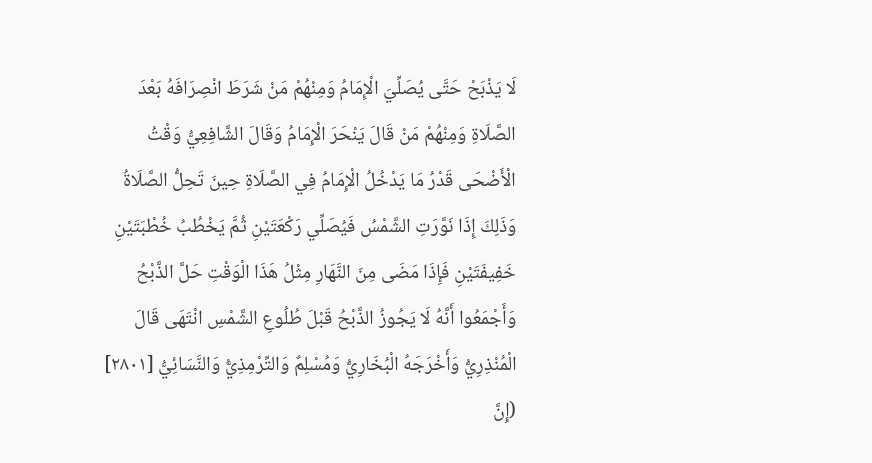لَا يَذْبَحْ حَتَّى يُصَلِّيَ الْإِمَامُ وَمِنْهُمْ مَنْ شَرَطَ انْصِرَافَهُ بَعْدَ الصَّلَاةِ وَمِنْهُمْ مَنْ قَالَ يَنْحَرَ الْإِمَامُ وَقَالَ الشَّافِعِيُّ وَقْتُ الْأَضْحَى قَدْرُ مَا يَدْخُلُ الْإِمَامُ فِي الصَّلَاةِ حِينَ تَحِلُّ الصَّلَاةُ وَذَلِكَ إِذَا نَوَّرَتِ الشَّمْسُ فَيُصَلِّي رَكْعَتَيْنِ ثُمَّ يَخْطُبُ خُطْبَتَيْنِ خَفِيفَتَيْنِ فَإِذَا مَضَى مِنَ النَّهَارِ مِثْلُ هَذَا الْوَقْتِ حَلَّ الذَّبْحُ وَأَجْمَعُوا أَنَّهُ لَا يَجُوزُ الذَّبْحُ قَبْلَ طُلُوعِ الشَّمْسِ انْتَهَى قَالَ الْمُنْذِرِيُّ وَأَخْرَجَهُ الْبُخَارِيُّ وَمُسْلِمٌ وَالتِّرْمِذِيُّ وَالنَّسَائِيُّ [٢٨٠١] (إِنَّ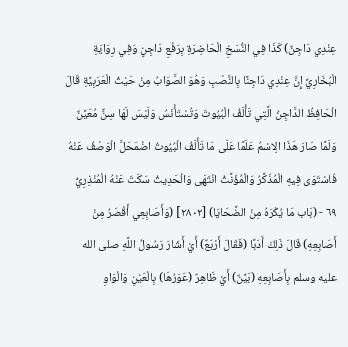عِنْدِي دَاجِنٌ) كَذَا فِي النُّسَخِ الْحَاضِرَةِ بِرَفْعِ دَاجِنٍ وَفِي رِوَايَةِ الْبُخَارِيِّ إِنَّ عِنْدِي دَاجِنًا بِالنَّصْبِ وَهُوَ الصَّوَابُ مِنْ حَيْثُ الْعَرَبِيَّةِ قَالَ الْحَافِظُ الدَّاجِنُ الَّتِي تَأْلَفُ الْبُيُوتَ وَتُسْتَأْنَسُ وَلَيْسَ لَهَا سِنٌّ مُعَيَّنٌ وَلَمَّا صَارَ هَذَا الِاسْمُ عَلَمًا عَلَى مَا تَأْلَفُ الْبُيُوتُ اضْمَحَلَّ الْوَصْفُ عَنْهُ فَاسْتَوَى فِيهِ الْمُذَكَّرُ وَالْمُؤَنَّثُ انْتَهَى وَالْحَدِيثُ سَكَتَ عَنْهُ الْمُنْذِرِيُّ ٦٩ - (بَاب مَا يُكْرَهُ مِنْ الضَّحَايَا) [٢٨٠٢] (وَأَصَابِعِي أَقْصَرُ مِنْ أَصَابِعِهِ) قَالَ ذَلِكَ أَدَبًا (فَقَالَ أَرْبَعٌ) أَيْ أَشَارَ رَسُولُ اللَّهِ صلى الله عليه وسلم بِأَصَابِعِهِ (بَيِّنٌ) أَيْ ظَاهِرٌ (عَوَرُهَا) بِالْعَيْنِ وَالْوَاوِ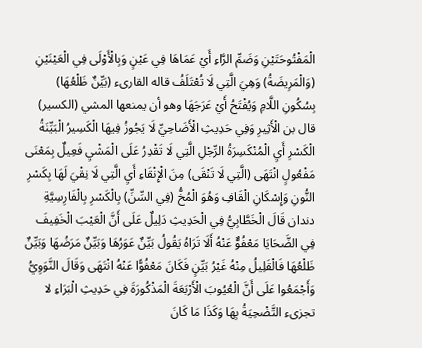الْمَفْتُوحَتَيْنِ وَضَمِّ الرَّاءِ أَيْ عَمَاهَا فِي عَيْنٍ وَبِالْأَوْلَى فِي الْعَيْنَيْنِ (وَالْمَرِيضَةُ) وَهِيَ الَّتِي لَا تُعْتَلَفُ قاله القارىء (بَيِّنٌ ظَلْعُهَا) بِسُكُونِ اللَّامِ وَيُفْتَحُ أَيْ عَرَجَهَا وهو أن يمنعها المشي (الكسير) قال بن الْأَثِيرِ وَفِي حَدِيثِ الْأَضَاحِيِّ لَا يَجُوزُ فِيهَا الْكَسِيرُ الْبَيِّنَةُ الْكَسْرِ أَيِ الْمُنْكَسِرَةُ الرِّجْلِ الَّتِي لَا تَقْدِرُ عَلَى الْمَشْيِ فَعِيلٌ بِمَعْنَى مَفْعُولٍ انْتَهَى (الَّتِي لَا تَنْقَى) مِنَ الْإِنْقَاءِ أَيِ الَّتِي لَا نِقْيَ لَهَا بِكَسْرِ النُّونِ وَإِسْكَانِ الْقَافِ وَهُوَ الْمُخُّ (فِي السِّنِّ) بِالْكَسْرِ بِالْفَارِسِيَّةِ دندان قَالَ الْخَطَّابِيُّ فِي الْحَدِيثِ دَلِيلٌ عَلَى أَنَّ الْعَيْبَ الْخَفِيفَ فِي الضَّحَايَا مَعْفُوٌّ عَنْهُ أَلَا تَرَاهُ يَقُولُ بَيِّنٌ عَوَرُهَا وَبَيِّنٌ مَرَضُهَا وَبَيِّنٌ ظَلْعُهَا فَالْقَلِيلُ مِنْهُ غَيْرُ بَيِّنٍ فَكَانَ مَعْفُوًّا عَنْهُ انْتَهَى وَقَالَ النَّوَوِيُّ وَأَجْمَعُوا عَلَى أَنَّ الْعُيُوبَ الْأَرْبَعَةَ الْمَذْكُورَةَ فِي حَدِيثِ الْبَرَاءِ لا تجزىء التَّضْحِيَةُ بِهَا وَكَذَا مَا كَانَ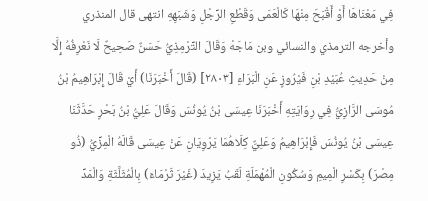فِي مَعْنَاهَا أَوْ أَقْبَحَ مِنْهَا كَالْعَمَى وَقَطْعِ الرِّجْلِ وَشَبَهِهِ انتهى قال المنذري وأخرجه الترمذي والنسائي وبن مَاجَهْ وَقَالَ التِّرْمِذِيُّ حَسَنٌ صَحِيحٌ لَا نَعْرِفُهُ إِلَّا مِنْ حَدِيثِ عُبَيْدِ بْنِ فَيْرُوزٍ عَنِ الْبَرَاءِ [٢٨٠٣] (قَالَ أَخْبَرَنَا) أَيْ قَالَ إِبْرَاهِيمُ بْنُ مُوسَى الرَّازِيُّ فِي رِوَايَتِهِ أَخْبَرَنَا عِيسَى بْنُ يُونُسَ وَقَالَ عَلِيُّ بْنُ بَحْرٍ حَدَّثَنَا عِيسَى بْنُ يُونُسَ فَإِبْرَاهِيمُ وَعَلِيٌّ كِلَاهُمَا يَرْوِيَانِ عَنْ عِيسَى قَالَهُ الْمِزِّيُّ (ذُو مِصْرَ) بِكَسْرِ الْمِيمِ وَسُكُونِ الْمُهْمَلَةِ لَقَبُ يَزِيدَ (غَيْرَ ثَرْمَاءَ) بِالْمُثَلَّثَةِ وَالْمَدِّ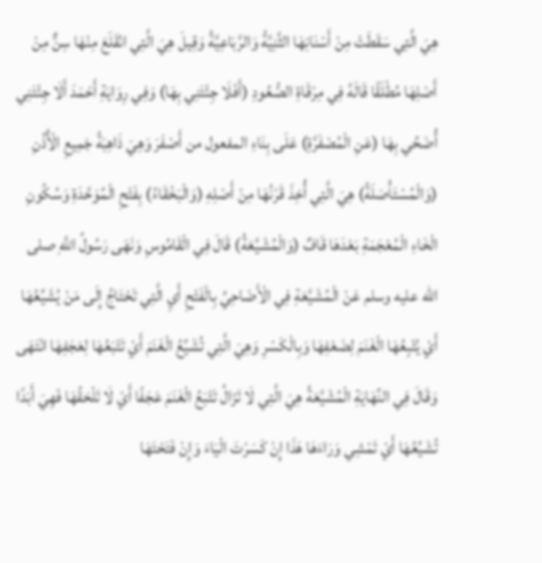هِيَ الَّتِي سَقَطَتْ مِنْ أَسْنَانِهَا الثَّنِيَّةُ وَالرَّبَاعِيَّةُ وَقِيلَ هِيَ الَّتِي انْقَلَعَ مِنْهَا سِنٌّ مِنْ أَصْلِهَا مُطْلَقًا قَالَهُ فِي مِرْقَاةِ الصُّعُودِ (أَفَلَا جِئْتَنِي بِهَا) وَفِي رِوَايَةِ أَحْمَدَ أَلَا جِئْتَنِي أُضَحِّي بِهَا (عَنِ الْمُصْفَرَّةِ) عَلَى بِنَاءِ المفعول من أَصْفَرَ وَهِيَ ذَاهِبَةُ جَمِيعِ الْأُذُنِ (وَالْمُسْتَأْصَلَةُ) هِيَ الَّتِي أُخِذَ قَرْنُهَا مِنْ أَصْلِهِ (وَالْبَخْقَاءُ) بِفَتْحِ الْمُوَحَّدَةِ وَسُكُونِ الْخَاءِ الْمُعْجَمَةِ بَعْدَهَا قَافٌ (وَالْمُشَيَّعَةُ) قَالَ فِي الْقَامُوسِ وَنَهَى رَسُولُ اللَّهِ صلى الله عليه وسلم عَنْ الْمُشَيَّعَةِ فِي الْأَضَاحِيِّ بِالْفَتْحِ أَيِ الَّتِي تَحْتَاجُ إِلَى مَنْ يُشَيِّعُهَا أَيْ يُتْبِعُهَا الْغَنَمَ لِضَعْفِهَا وَبِالْكَسْرِ وَهِيَ الَّتِي تُشَيِّعُ الْغَنَمَ أَيْ تَتْبَعُهَا لِعَجَفِهَا انْتَهَى وَقَالَ فِي النِّهَايَةِ الْمُشَيَّعَةُ هِيَ الَّتِي لَا تَزَالُ تَتْبَعُ الْغَنَمَ عَجَفًا أَيْ لَا تَلْحَقُهَا فَهِيَ أَبَدًا تُشَيِّعُهَا أَيْ تَمْشِي وَرَاءَهَا هَذَا إِنْ كَسَرْتَ الْيَاءَ وَإِنْ فَتَحْتَهَا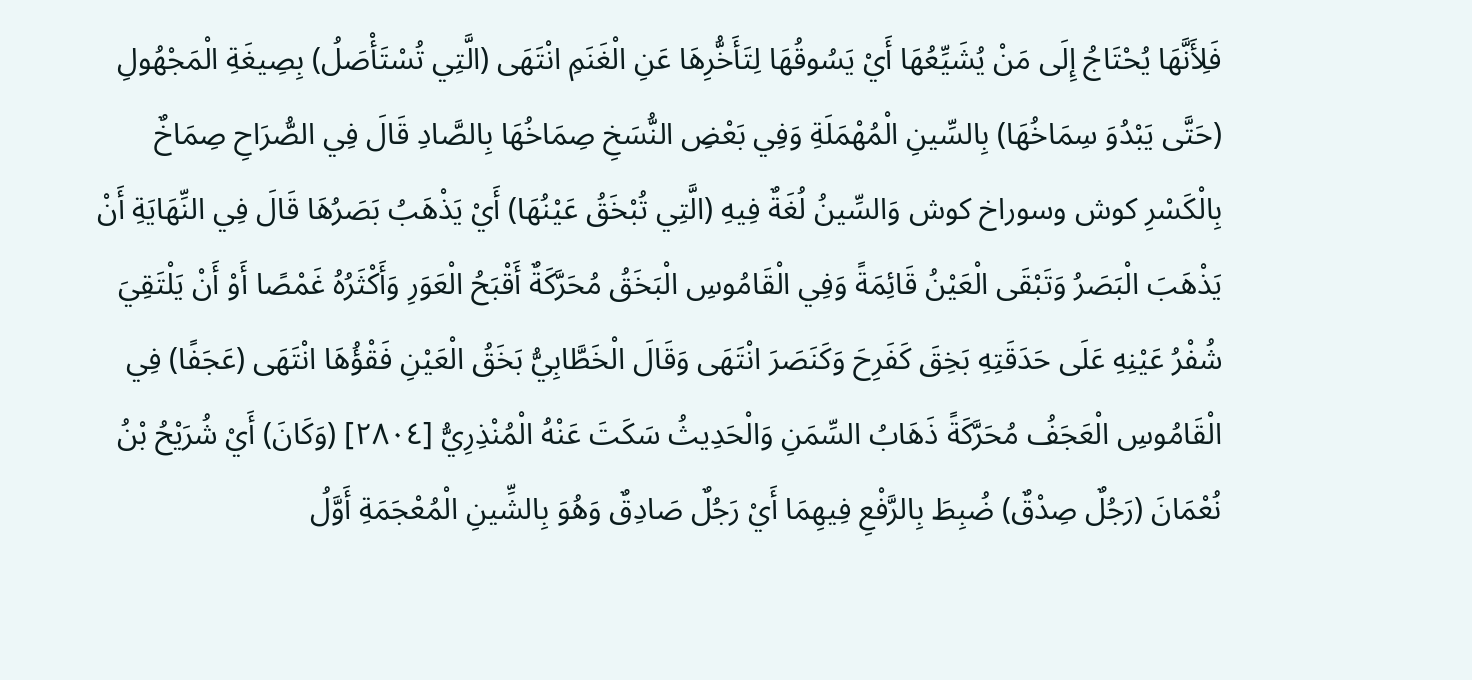فَلِأَنَّهَا يُحْتَاجُ إِلَى مَنْ يُشَيِّعُهَا أَيْ يَسُوقُهَا لِتَأَخُّرِهَا عَنِ الْغَنَمِ انْتَهَى (الَّتِي تُسْتَأْصَلُ) بِصِيغَةِ الْمَجْهُولِ (حَتَّى يَبْدُوَ سِمَاخُهَا) بِالسِّينِ الْمُهْمَلَةِ وَفِي بَعْضِ النُّسَخِ صِمَاخُهَا بِالصَّادِ قَالَ فِي الصُّرَاحِ صِمَاخٌ بِالْكَسْرِ كوش وسوراخ كوش وَالسِّينُ لُغَةٌ فِيهِ (الَّتِي تُبْخَقُ عَيْنُهَا) أَيْ يَذْهَبُ بَصَرُهَا قَالَ فِي النِّهَايَةِ أَنْ يَذْهَبَ الْبَصَرُ وَتَبْقَى الْعَيْنُ قَائِمَةً وَفِي الْقَامُوسِ الْبَخَقُ مُحَرَّكَةٌ أَقْبَحُ الْعَوَرِ وَأَكْثَرُهُ غَمْصًا أَوْ أَنْ يَلْتَقِيَ شُفْرُ عَيْنِهِ عَلَى حَدَقَتِهِ بَخِقَ كَفَرِحَ وَكَنَصَرَ انْتَهَى وَقَالَ الْخَطَّابِيُّ بَخَقُ الْعَيْنِ فَقْؤُهَا انْتَهَى (عَجَفًا) فِي الْقَامُوسِ الْعَجَفُ مُحَرَّكَةً ذَهَابُ السِّمَنِ وَالْحَدِيثُ سَكَتَ عَنْهُ الْمُنْذِرِيُّ [٢٨٠٤] (وَكَانَ) أَيْ شُرَيْحُ بْنُ نُعْمَانَ (رَجُلٌ صِدْقٌ) ضُبِطَ بِالرَّفْعِ فِيهِمَا أَيْ رَجُلٌ صَادِقٌ وَهُوَ بِالشِّينِ الْمُعْجَمَةِ أَوَّلُ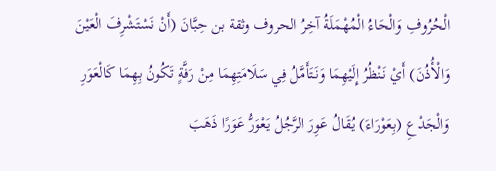الْحُرُوفِ وَالْحَاءُ الْمُهْمَلَةُ آخِرُ الحروف وثقة بن حِبَّانَ (أَنْ نَسْتَشْرِفَ الْعَيْنَ وَالْأُذُنَ) أَيْ نَنْظُرُ إِلَيْهِمَا وَنَتَأَمَّلُ فِي سَلَامَتِهِمَا مِنْ رَفَّةٍ تَكُونُ بِهِمَا كَالْعَوَرِ وَالْجَدْعِ (بِعَوْرَاءَ) يُقَالُ عَوِرَ الرَّجُلُ يَعْوَرُّ عَوَرًا ذَهَبَ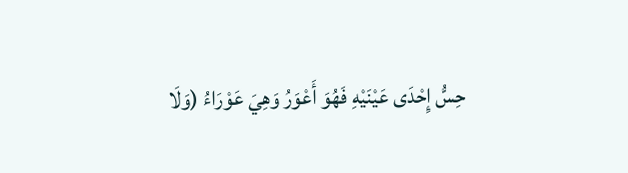حِسُّ إِحْدَى عَيْنَيْهِ فَهُوَ أَعْوَرُ وَهِيَ عَوْرَاءُ (وَلَا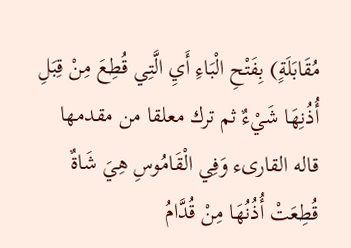مُقَابَلَةٍ) بِفَتْحِ الْبَاءِ أَيِ الَّتِي قُطِعَ مِنْ قِبَلِ أُذُنِهَا شَيْءٌ ثم ترك معلقا من مقدمها قاله القارىء وَفِي الْقَامُوسِ هِيَ شَاةٌ قُطِعَتْ أُذُنُهَا مِنْ قُدَّامُ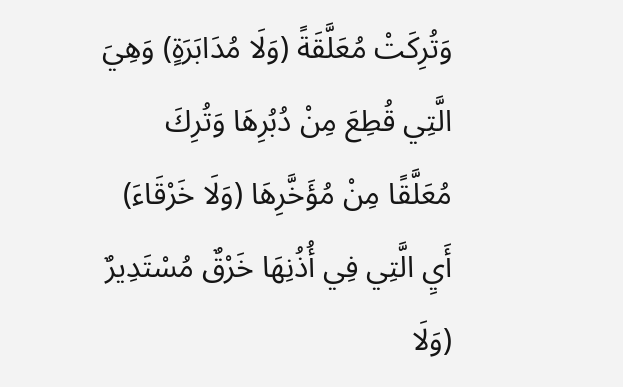وَتُرِكَتْ مُعَلَّقَةً (وَلَا مُدَابَرَةٍ) وَهِيَ الَّتِي قُطِعَ مِنْ دُبُرِهَا وَتُرِكَ مُعَلَّقًا مِنْ مُؤَخَّرِهَا (وَلَا خَرْقَاءَ) أَيِ الَّتِي فِي أُذُنِهَا خَرْقٌ مُسْتَدِيرٌ (وَلَا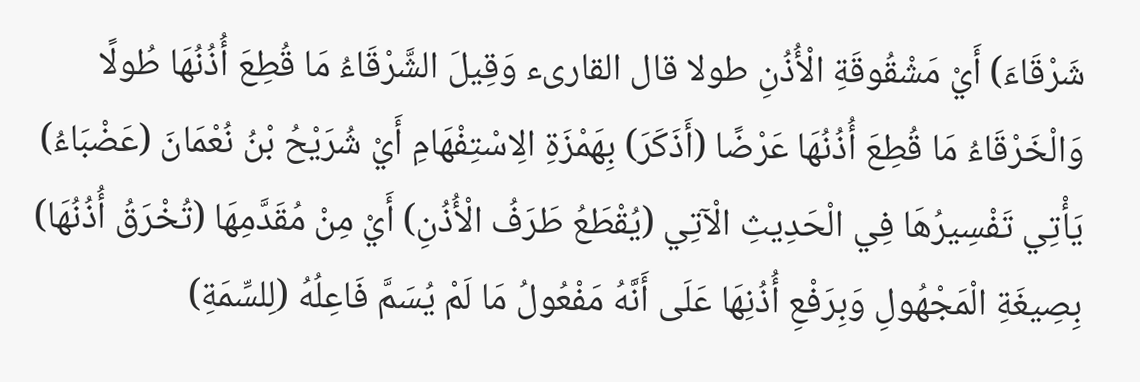شَرْقَاءَ) أَيْ مَشْقُوقَةِ الْأُذُنِ طولا قال القارىء وَقِيلَ الشَّرْقَاءُ مَا قُطِعَ أُذُنُهَا طُولًا وَالْخَرْقَاءُ مَا قُطِعَ أُذُنُهَا عَرْضًا (أَذَكَرَ) بِهَمْزَةِ الِاسْتِفْهَامِ أَيْ شُرَيْحُ بْنُ نُعْمَانَ (عَضْبَاءُ) يَأْتِي تَفْسِيرُهَا فِي الْحَدِيثِ الْآتِي (يُقْطَعُ طَرَفُ الْأُذُنِ) أَيْ مِنْ مُقَدَّمِهَا (تُخْرَقُ أُذُنُهَا) بِصِيغَةِ الْمَجْهُولِ وَبِرَفْعِ أُذُنِهَا عَلَى أَنَّهُ مَفْعُولُ مَا لَمْ يُسَمَّ فَاعِلُهُ (لِلسِّمَةِ)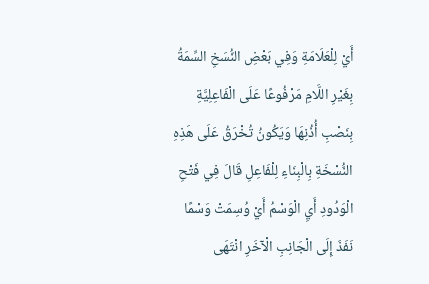أَيْ لِلْعَلَامَةِ وَفِي بَعْضِ النُّسَخِ السِّمَةُ بِغَيْرِ اللَّامِ مَرْفُوعًا عَلَى الْفَاعِلِيَّةِ بِنَصْبِ أُذُنِهَا وَيَكُونُ تُخْرَقُ عَلَى هَذِهِ النُّسْخَةِ بِالْبِنَاءِ لِلْفَاعِلِ قَالَ فِي فَتْحِ الْوَدُودِ أَيِ الْوَسْمُ أَيْ وُسِمَتْ وَسْمًا نَفَذَ إِلَى الْجَانِبِ الْآخَرِ انْتَهَى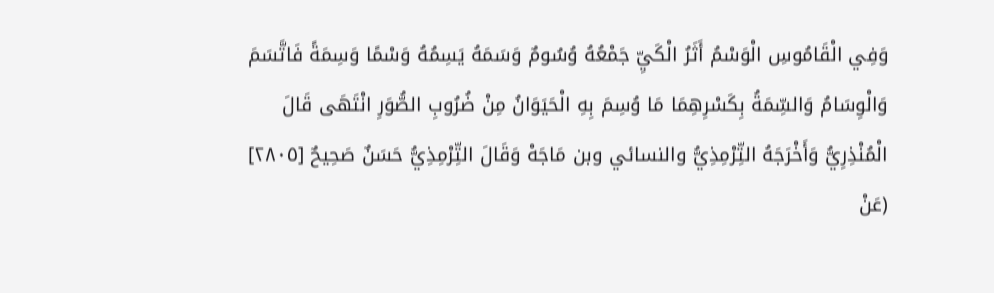وَفِي الْقَامُوسِ الْوَسْمُ أَثَرُ الْكَيِّ جَمْعُهُ وُسُومٌ وَسَمَهُ يَسِمُهُ وَسْمًا وَسِمَةً فَاتَّسَمَ وَالْوِسَامُ وَالسِّمَةُ بِكَسْرِهِمَا مَا وُسِمَ بِهِ الْحَيَوَانُ مِنْ ضُرُوبِ الصُّوَرِ انْتَهَى قَالَ الْمُنْذِرِيُّ وَأَخْرَجَهُ التِّرْمِذِيُّ والنسائي وبن مَاجَهْ وَقَالَ التِّرْمِذِيُّ حَسَنٌ صَحِيحٌ [٢٨٠٥] (عَنْ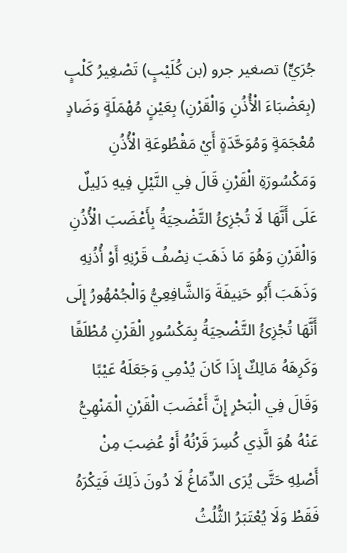جُرَيٍّ) تصغير جرو (بن كُلَيْبٍ) تَصْغِيرُ كَلْبٍ (بِعَضْبَاءَ الْأُذُنِ وَالْقَرْنِ) بِعَيْنٍ مُهْمَلَةٍ وَضَادٍ مُعْجَمَةٍ وَمُوَحَّدَةٍ أَيْ مَقْطُوعَةِ الْأُذُنِ وَمَكْسُورَةِ الْقَرْنِ قَالَ فِي النَّيْلِ فِيهِ دَلِيلٌ عَلَى أَنَّهَا لَا تُجْزِئُ التَّضْحِيَةُ بِأَعْضَبَ الْأُذُنِ وَالْقَرْنِ وَهُوَ مَا ذَهَبَ نِصْفُ قَرْنِهِ أَوْ أُذُنِهِ وَذَهَبَ أَبُو حَنِيفَةَ وَالشَّافِعِيُّ وَالْجُمْهُورُ إِلَى أَنَّهَا تُجْزِئُ التَّضْحِيَةُ بِمَكْسُورِ الْقَرْنِ مُطْلَقًا وَكَرِهَهُ مَالِكٌ إِذَا كَانَ يُدْمِي وَجَعَلَهُ عَيْبًا وَقَالَ فِي الْبَحْرِ إِنَّ أَعْضَبَ الْقَرْنِ الْمَنْهِيُّ عَنْهُ هُوَ الَّذِي كُسِرَ قَرْنُهُ أَوْ عُضِبَ مِنْ أَصْلِهِ حَتَّى يُرَى الدِّمَاغُ لَا دُونَ ذَلِكَ فَيَكْرَهُ فَقَطْ وَلَا يُعْتَبَرُ الثُّلُثُ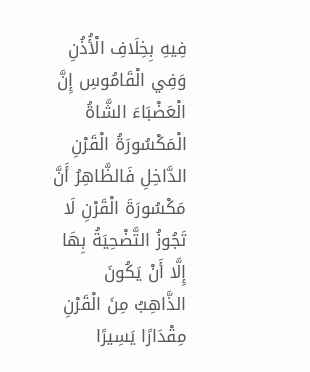فِيهِ بِخِلَافِ الْأُذُنِ وَفِي الْقَامُوسِ إِنَّ الْعَضْبَاءَ الشَّاةُ الْمَكْسُورَةُ الْقَرْنِ الدَّاخِلِ فَالظَّاهِرُ أَنَّ مَكْسُورَةَ الْقَرْنِ لَا تَجُوزُ التَّضْحِيَةُ بِهَا إِلَّا أَنْ يَكُونَ الذَّاهِبُ مِنَ الْقَرْنِ مِقْدَارًا يَسِيرًا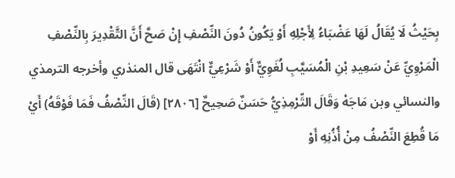بِحَيْثُ لَا يُقَالُ لَهَا عَضْبَاءُ لِأَجْلِهِ أَوْ يَكُونُ دُونَ النِّصْفِ إِنْ صَحَّ أَنَّ التَّقْدِيرَ بِالنِّصْفِ الْمَرْوِيِّ عَنْ سَعِيدِ بْنِ الْمُسَيَّبِ لُغَوِيٌّ أَوْ شَرْعِيٌّ انْتَهَى قال المنذري وأخرجه الترمذي والنسائي وبن مَاجَهْ وَقَالَ التِّرْمِذِيُّ حَسَنٌ صَحِيحٌ [٢٨٠٦] (قَالَ النِّصْفُ فَمَا فَوْقَهُ) أَيْ مَا قُطِعَ النِّصْفُ مِنْ أُذُنِهِ أَوْ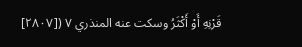قَرْنِهِ أَوْ أَكْثَرُ وسكت عنه المنذري ٧ ([٢٨٠٧]